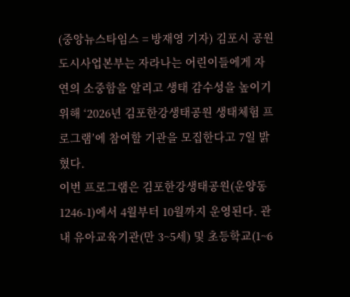(중앙뉴스타임스 = 방재영 기자) 김포시 공원도시사업본부는 자라나는 어린이들에게 자연의 소중함을 알리고 생태 감수성을 높이기 위해 ‘2026년 김포한강생태공원 생태체험 프로그램’에 참여할 기관을 모집한다고 7일 밝혔다.
이번 프로그램은 김포한강생태공원(운양동 1246-1)에서 4월부터 10월까지 운영된다. 관내 유아교육기관(만 3~5세) 및 초등학교(1~6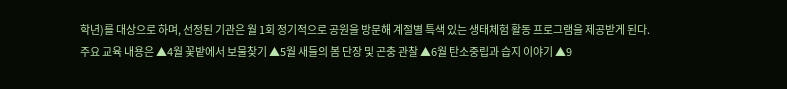학년)를 대상으로 하며, 선정된 기관은 월 1회 정기적으로 공원을 방문해 계절별 특색 있는 생태체험 활동 프로그램을 제공받게 된다.
주요 교육 내용은 ▲4월 꽃밭에서 보물찾기 ▲5월 새들의 봄 단장 및 곤충 관찰 ▲6월 탄소중립과 습지 이야기 ▲9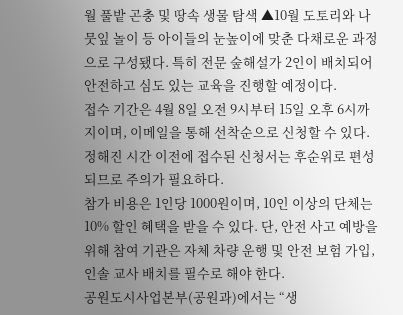월 풀밭 곤충 및 땅속 생물 탐색 ▲10월 도토리와 나뭇잎 놀이 등 아이들의 눈높이에 맞춘 다채로운 과정으로 구성됐다. 특히 전문 숲해설가 2인이 배치되어 안전하고 심도 있는 교육을 진행할 예정이다.
접수 기간은 4월 8일 오전 9시부터 15일 오후 6시까지이며, 이메일을 통해 선착순으로 신청할 수 있다. 정해진 시간 이전에 접수된 신청서는 후순위로 편성되므로 주의가 필요하다.
참가 비용은 1인당 1000원이며, 10인 이상의 단체는 10% 할인 혜택을 받을 수 있다. 단, 안전 사고 예방을 위해 참여 기관은 자체 차량 운행 및 안전 보험 가입, 인솔 교사 배치를 필수로 해야 한다.
공원도시사업본부(공원과)에서는 “생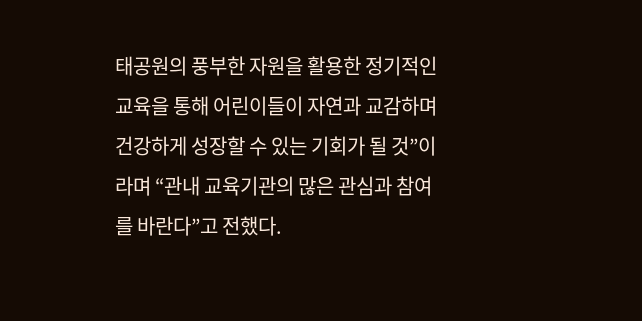태공원의 풍부한 자원을 활용한 정기적인 교육을 통해 어린이들이 자연과 교감하며 건강하게 성장할 수 있는 기회가 될 것”이라며 “관내 교육기관의 많은 관심과 참여를 바란다”고 전했다.